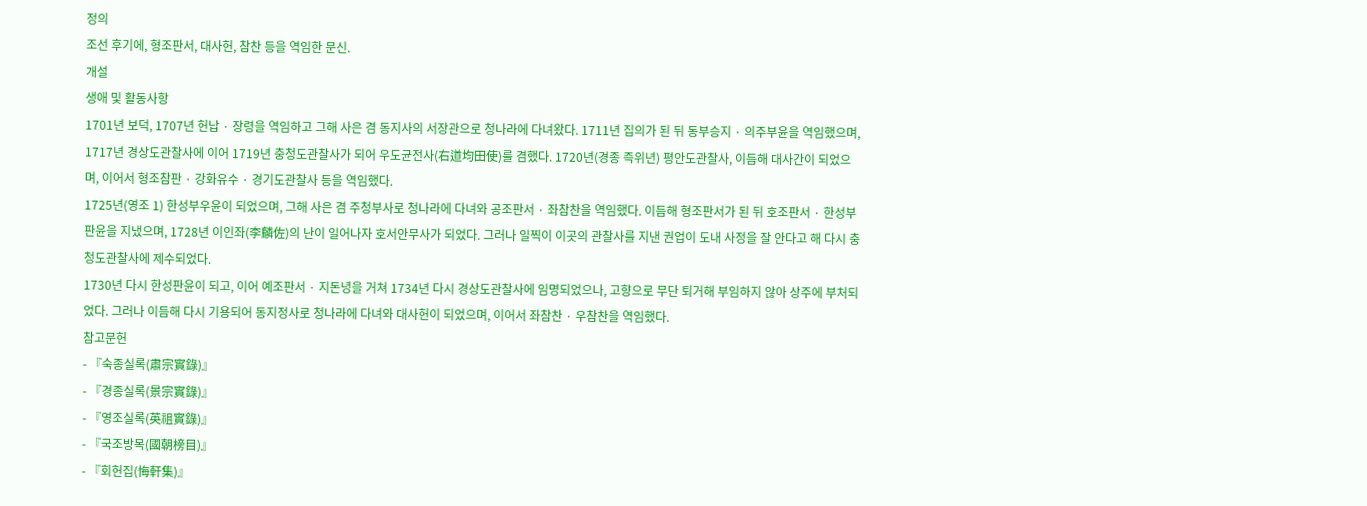정의
조선 후기에, 형조판서, 대사헌, 참찬 등을 역임한 문신.
개설
생애 및 활동사항
1701년 보덕, 1707년 헌납 · 장령을 역임하고 그해 사은 겸 동지사의 서장관으로 청나라에 다녀왔다. 1711년 집의가 된 뒤 동부승지 · 의주부윤을 역임했으며, 1717년 경상도관찰사에 이어 1719년 충청도관찰사가 되어 우도균전사(右道均田使)를 겸했다. 1720년(경종 즉위년) 평안도관찰사, 이듬해 대사간이 되었으며, 이어서 형조참판 · 강화유수 · 경기도관찰사 등을 역임했다.
1725년(영조 1) 한성부우윤이 되었으며, 그해 사은 겸 주청부사로 청나라에 다녀와 공조판서 · 좌참찬을 역임했다. 이듬해 형조판서가 된 뒤 호조판서 · 한성부판윤을 지냈으며, 1728년 이인좌(李麟佐)의 난이 일어나자 호서안무사가 되었다. 그러나 일찍이 이곳의 관찰사를 지낸 권업이 도내 사정을 잘 안다고 해 다시 충청도관찰사에 제수되었다.
1730년 다시 한성판윤이 되고, 이어 예조판서 · 지돈녕을 거쳐 1734년 다시 경상도관찰사에 임명되었으나, 고향으로 무단 퇴거해 부임하지 않아 상주에 부처되었다. 그러나 이듬해 다시 기용되어 동지정사로 청나라에 다녀와 대사헌이 되었으며, 이어서 좌참찬 · 우참찬을 역임했다.
참고문헌
- 『숙종실록(肅宗實錄)』
- 『경종실록(景宗實錄)』
- 『영조실록(英祖實錄)』
- 『국조방목(國朝榜目)』
- 『회헌집(悔軒集)』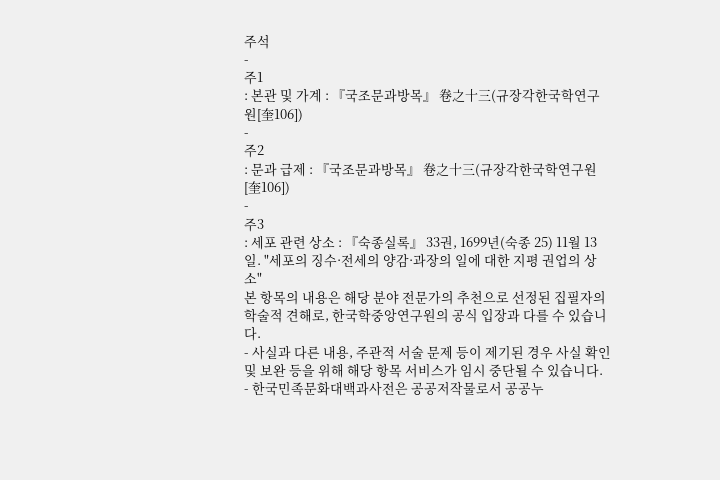주석
-
주1
: 본관 및 가계 : 『국조문과방목』 卷之十三(규장각한국학연구원[奎106])
-
주2
: 문과 급제 : 『국조문과방목』 卷之十三(규장각한국학연구원[奎106])
-
주3
: 세포 관련 상소 : 『숙종실록』 33권, 1699년(숙종 25) 11월 13일. "세포의 징수·전세의 양감·과장의 일에 대한 지평 권업의 상소"
본 항목의 내용은 해당 분야 전문가의 추천으로 선정된 집필자의 학술적 견해로, 한국학중앙연구원의 공식 입장과 다를 수 있습니다.
- 사실과 다른 내용, 주관적 서술 문제 등이 제기된 경우 사실 확인 및 보완 등을 위해 해당 항목 서비스가 임시 중단될 수 있습니다.
- 한국민족문화대백과사전은 공공저작물로서 공공누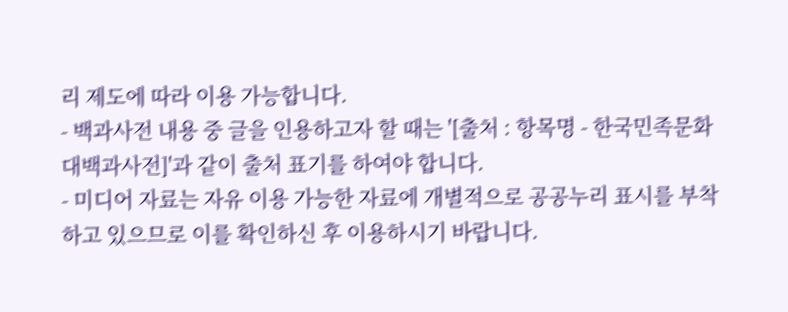리 제도에 따라 이용 가능합니다.
- 백과사전 내용 중 글을 인용하고자 할 때는 '[출처 : 항목명 - 한국민족문화대백과사전]'과 같이 출처 표기를 하여야 합니다.
- 미디어 자료는 자유 이용 가능한 자료에 개별적으로 공공누리 표시를 부착하고 있으므로 이를 확인하신 후 이용하시기 바랍니다.